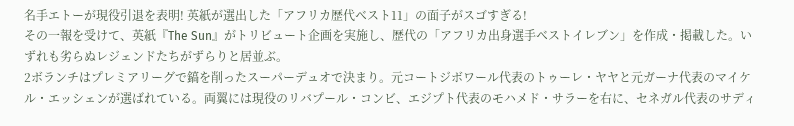名手エトーが現役引退を表明! 英紙が選出した「アフリカ歴代ベスト11」の面子がスゴすぎる!
その一報を受けて、英紙『The Sun』がトリビュート企画を実施し、歴代の「アフリカ出身選手ベストイレブン」を作成・掲載した。いずれも劣らぬレジェンドたちがずらりと居並ぶ。
2ボランチはプレミアリーグで鎬を削ったスーパーデュオで決まり。元コートジボワール代表のトゥーレ・ヤヤと元ガーナ代表のマイケル・エッシェンが選ばれている。両翼には現役のリバプール・コンビ、エジプト代表のモハメド・サラーを右に、セネガル代表のサディ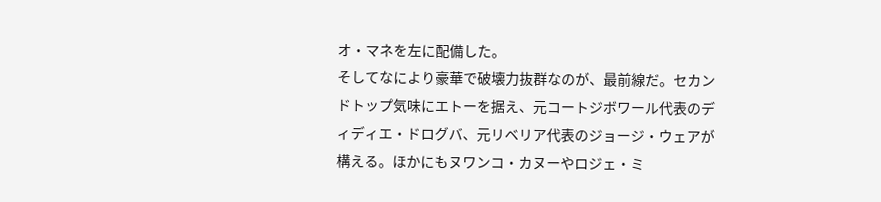オ・マネを左に配備した。
そしてなにより豪華で破壊力抜群なのが、最前線だ。セカンドトップ気味にエトーを据え、元コートジボワール代表のディディエ・ドログバ、元リベリア代表のジョージ・ウェアが構える。ほかにもヌワンコ・カヌーやロジェ・ミ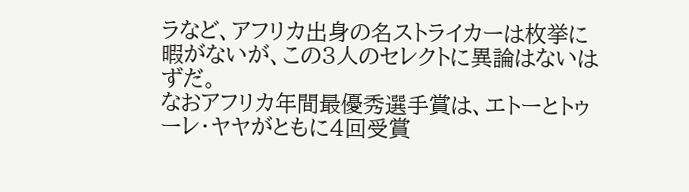ラなど、アフリカ出身の名ストライカーは枚挙に暇がないが、この3人のセレクトに異論はないはずだ。
なおアフリカ年間最優秀選手賞は、エトーとトゥーレ・ヤヤがともに4回受賞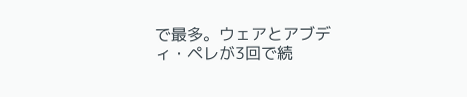で最多。ウェアとアブディ・ペレが3回で続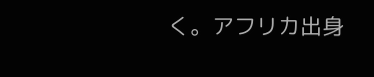く。アフリカ出身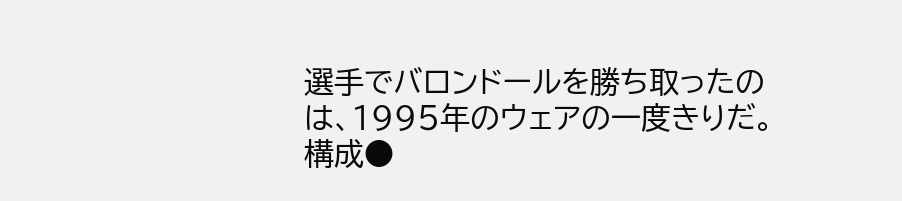選手でバロンドールを勝ち取ったのは、1995年のウェアの一度きりだ。
構成●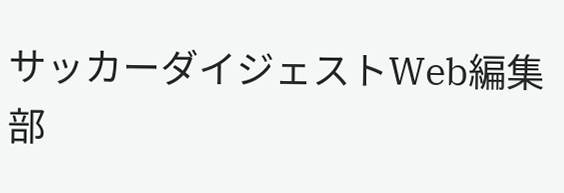サッカーダイジェストWeb編集部